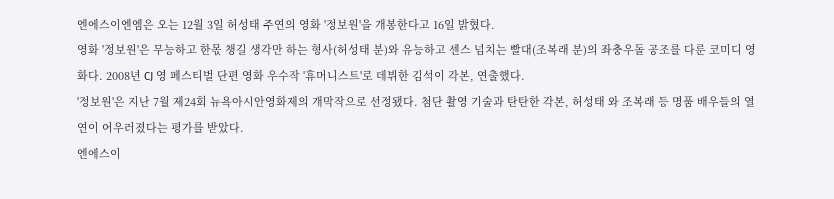엔에스이엔엠은 오는 12월 3일 허성태 주연의 영화 '정보원'을 개봉한다고 16일 밝혔다.
영화 '정보원'은 무능하고 한몫 챙길 생각만 하는 형사(허성태 분)와 유능하고 센스 넘치는 빨대(조복래 분)의 좌충우돌 공조를 다룬 코미디 영화다. 2008년 CJ 영 페스티벌 단편 영화 우수작 '휴머니스트'로 데뷔한 김석이 각본, 연출했다.
'정보원'은 지난 7월 제24회 뉴욕아시안영화제의 개막작으로 선정됐다. 첨단 촬영 기술과 탄탄한 각본, 허성태 와 조복래 등 명품 배우들의 열연이 어우러졌다는 평가를 받았다.
엔에스이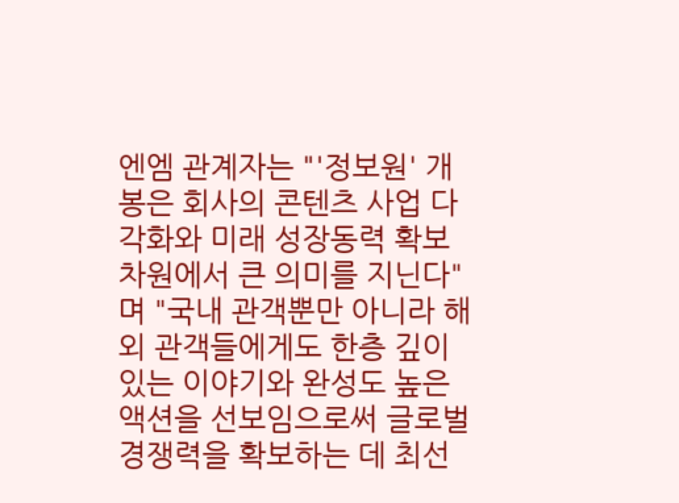엔엠 관계자는 "'정보원' 개봉은 회사의 콘텐츠 사업 다각화와 미래 성장동력 확보 차원에서 큰 의미를 지닌다"며 "국내 관객뿐만 아니라 해외 관객들에게도 한층 깊이 있는 이야기와 완성도 높은 액션을 선보임으로써 글로벌 경쟁력을 확보하는 데 최선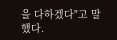을 다하겠다"고 말했다.